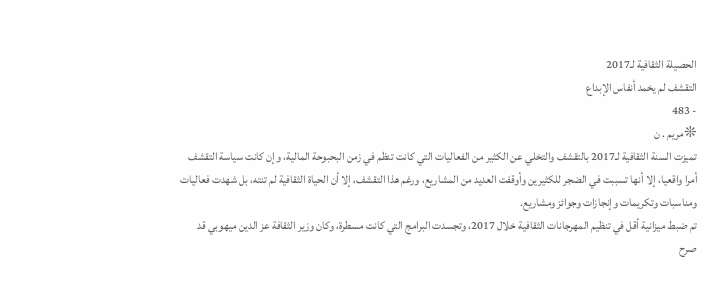الحصيلة الثقافية لـ2017
التقشف لم يخمد أنفاس الإبداع
- 483
❊مريم . ن
تميزت السنة الثقافية لـ2017 بالتقشف والتخلي عن الكثير من الفعاليات التي كانت تنظم في زمن البحبوحة المالية، وإن كانت سياسة التقشف أمرا واقعيا، إلا أنها تسببت في الضجر للكثيرين وأوقفت العديد من المشاريع، ورغم هذا التقشف، إلا أن الحياة الثقافية لم تنته، بل شهدت فعاليات ومناسبات وتكريمات وإنجازات وجوائز ومشاريع.
تم ضبط ميزانية أقل في تنظيم المهرجانات الثقافية خلال 2017، وتجسدت البرامج التي كانت مسطرة، وكان وزير الثقافة عز الدين ميهوبي قد صرح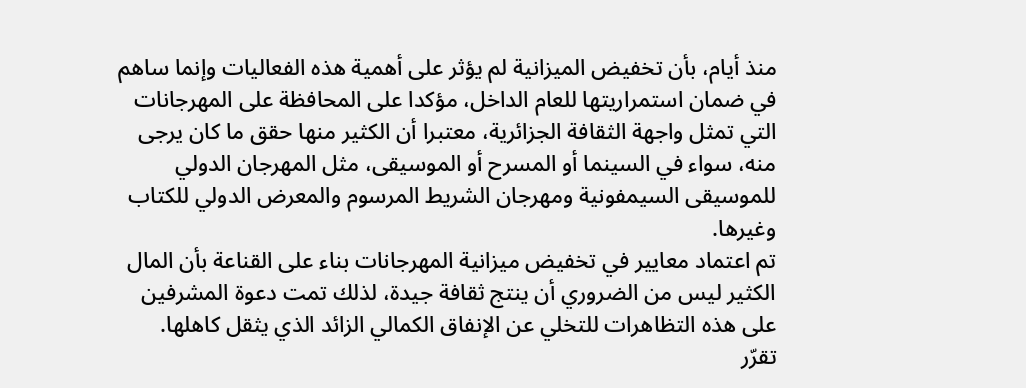منذ أيام، بأن تخفيض الميزانية لم يؤثر على أهمية هذه الفعاليات وإنما ساهم في ضمان استمراريتها للعام الداخل، مؤكدا على المحافظة على المهرجانات التي تمثل واجهة الثقافة الجزائرية، معتبرا أن الكثير منها حقق ما كان يرجى منه، سواء في السينما أو المسرح أو الموسيقى، مثل المهرجان الدولي للموسيقى السيمفونية ومهرجان الشريط المرسوم والمعرض الدولي للكتاب وغيرها.
تم اعتماد معايير في تخفيض ميزانية المهرجانات بناء على القناعة بأن المال الكثير ليس من الضروري أن ينتج ثقافة جيدة، لذلك تمت دعوة المشرفين على هذه التظاهرات للتخلي عن الإنفاق الكمالي الزائد الذي يثقل كاهلها.
تقرّر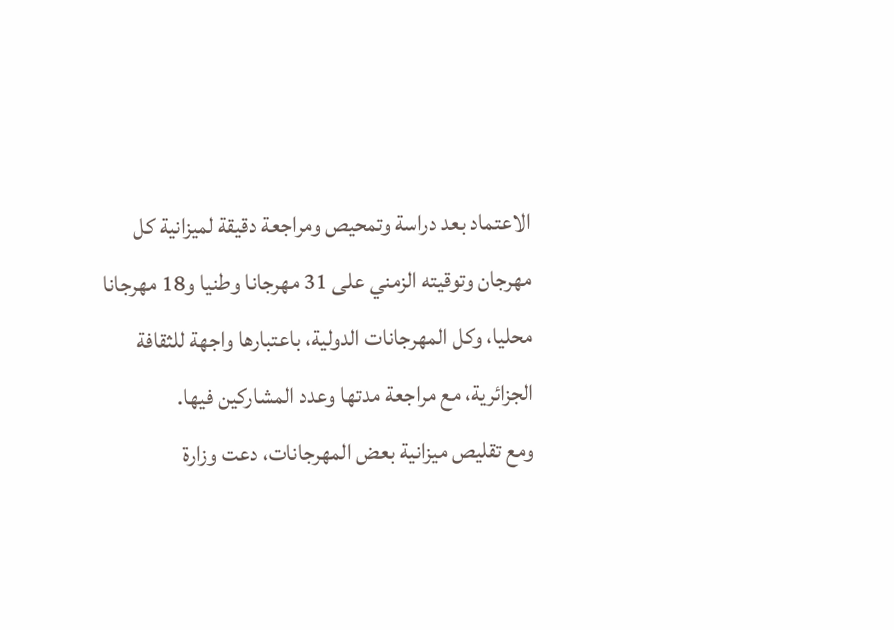الاعتماد بعد دراسة وتمحيص ومراجعة دقيقة لميزانية كل مهرجان وتوقيته الزمني على 31 مهرجانا وطنيا و18 مهرجانا محليا، وكل المهرجانات الدولية، باعتبارها واجهة للثقافة الجزائرية، مع مراجعة مدتها وعدد المشاركين فيها.
ومع تقليص ميزانية بعض المهرجانات، دعت وزارة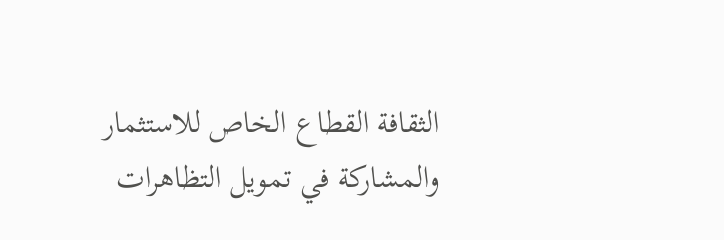الثقافة القطاع الخاص للاستثمار والمشاركة في تمويل التظاهرات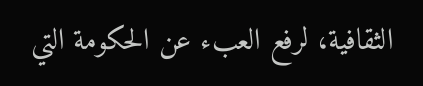الثقافية، لرفع العبء عن الحكومة التي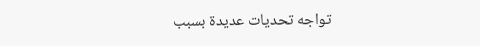تواجه تحديات عديدة بسبب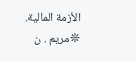الأزمة المالية.
❊مريم . ن